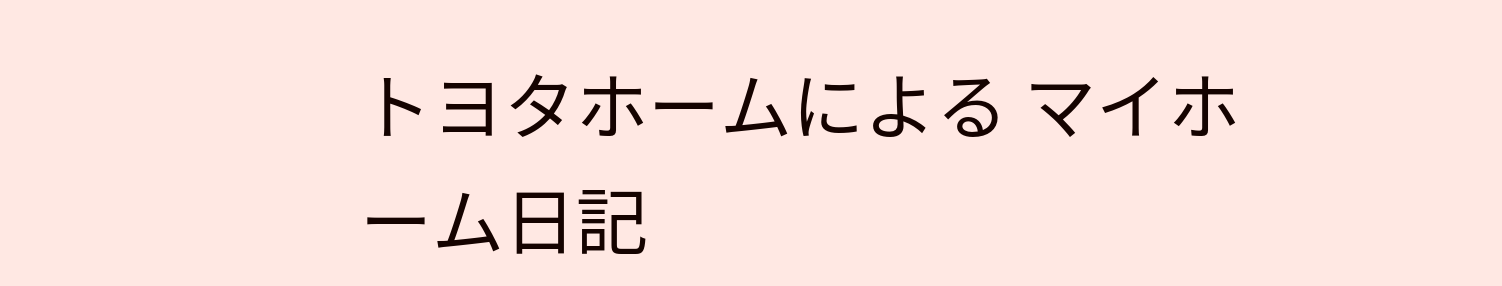トヨタホームによる マイホーム日記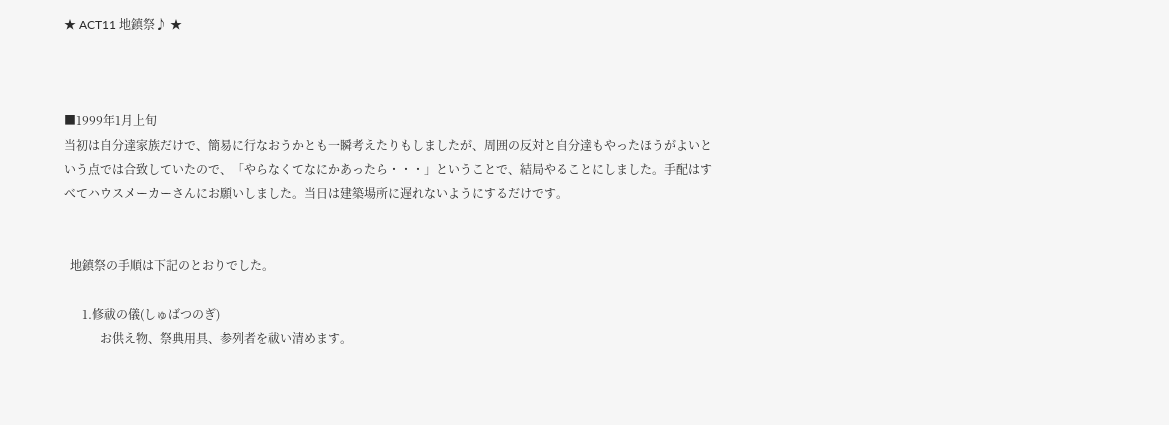★ ACT11 地鎮祭♪ ★



■1999年1月上旬
当初は自分達家族だけで、簡易に行なおうかとも一瞬考えたりもしましたが、周囲の反対と自分達もやったほうがよいという点では合致していたので、「やらなくてなにかあったら・・・」ということで、結局やることにしました。手配はすべてハウスメーカーさんにお願いしました。当日は建築場所に遅れないようにするだけです。


  地鎮祭の手順は下記のとおりでした。

      1.修祓の儀(しゅばつのぎ)
            お供え物、祭典用具、参列者を祓い清めます。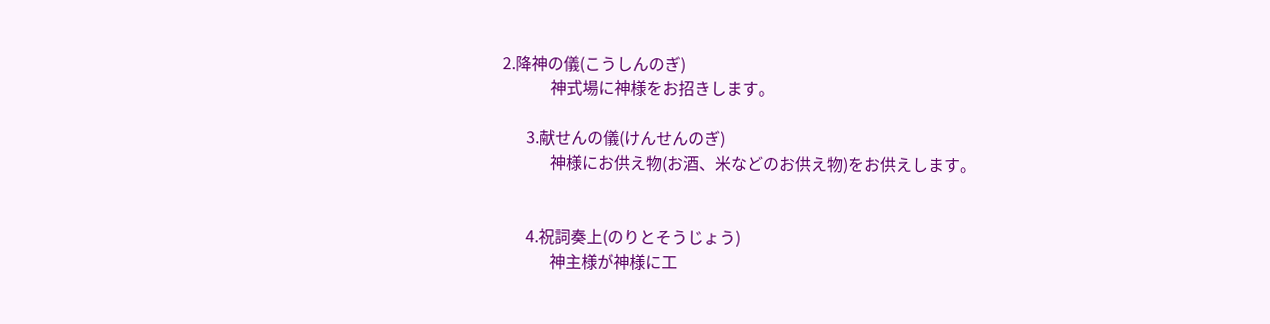2.降神の儀(こうしんのぎ)
            神式場に神様をお招きします。

      3.献せんの儀(けんせんのぎ)
            神様にお供え物(お酒、米などのお供え物)をお供えします。


      4.祝詞奏上(のりとそうじょう)
            神主様が神様に工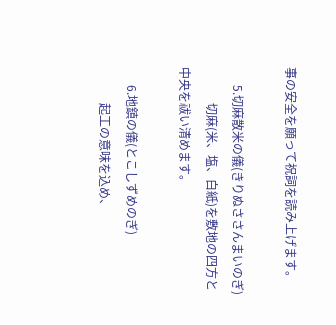事の安全を願って祝詞を読み上げます。

      5.切麻散米の儀(きりぬささんまいのぎ)
            切麻(米、塩、白紙)を敷地の四方と中央を祓い清めます。

      6.地鎮の儀(とこしずめのぎ)
            起工の意味を込め、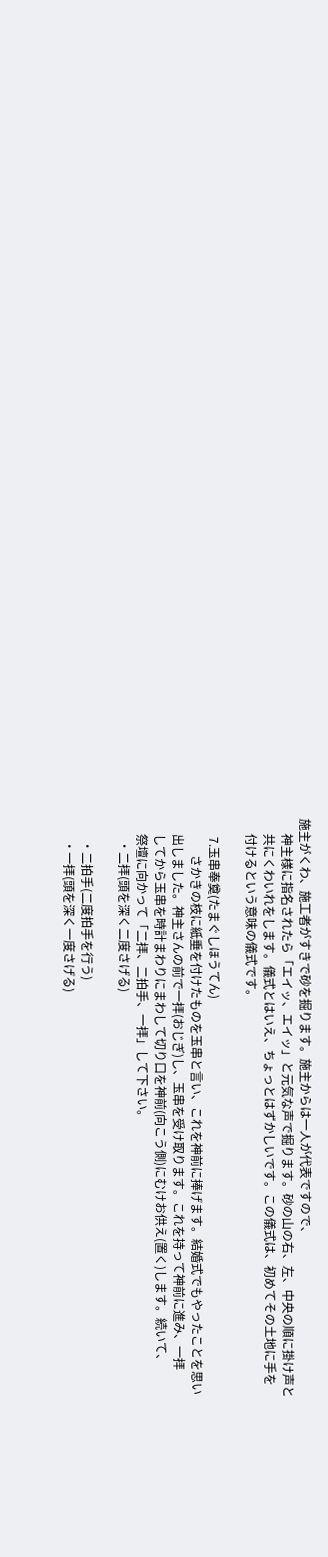施主がくわ、施工者がすきで砂を掘ります。施主からは一人が代表ですので、
     神主様に指名されたら「エイッ、エイッ」と元気な声で掘ります。砂の山の右、左、中央の順に掛け声と
     共にくわいれをします。儀式とはいえ、ちょっとはずかしいです。この儀式は、初めてその土地に手を
     付けるという意味の儀式です。

      7.玉串奉奠(たまぐしほうてん)
            さかきの枝に紙垂を付けたものを玉串と言い、これを神前に捧げます。結婚式でもやったことを思い
     出しました。神主さんの前で一拝(おじぎ)し、玉串を受け取ります。これを持って神前に進み、一拝
     してから玉串を時計まわりにまわして切り口を神前(向こう側)にむけお供え(置く)します。続いて、
     祭壇に向かって「二拝、二拍手、一拝」して下さい。
       ・二拝(頭を深く二度さげる)

       ・二拍手(二度拍手を行う)
       ・一拝(頭を深く一度さげる)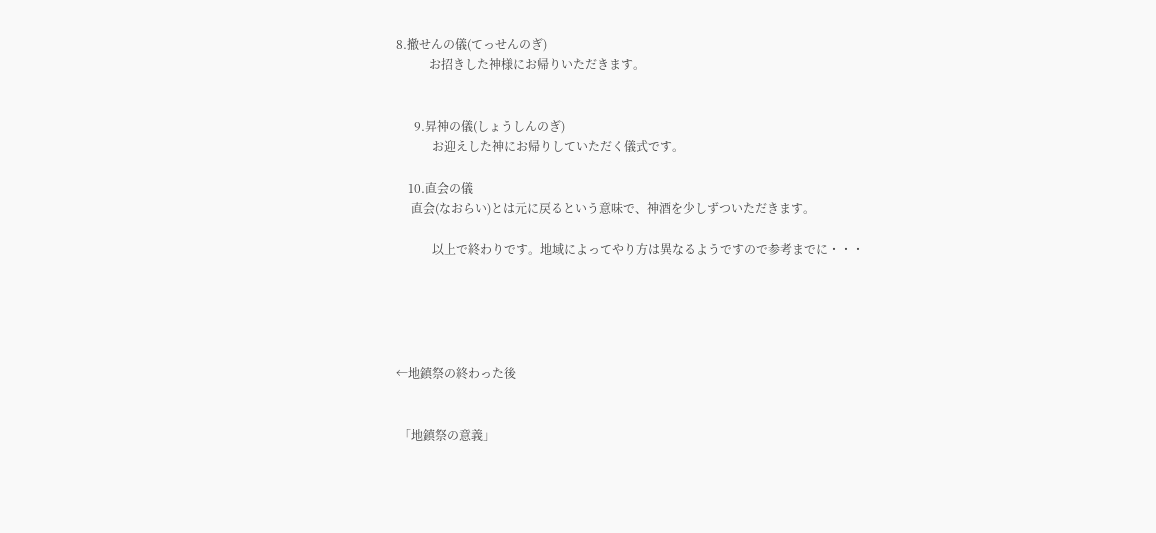8.撤せんの儀(てっせんのぎ)
           お招きした神様にお帰りいただきます。


      9.昇神の儀(しょうしんのぎ)
            お迎えした神にお帰りしていただく儀式です。

    10.直会の儀
     直会(なおらい)とは元に戻るという意味で、神酒を少しずついただきます。

            以上で終わりです。地域によってやり方は異なるようですので参考までに・・・





←地鎮祭の終わった後


 「地鎮祭の意義」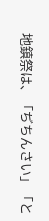地鎮祭は、「ぢちんさい」「と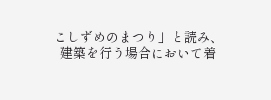こしずめのまつり」と読み、
  建築を行う場合において着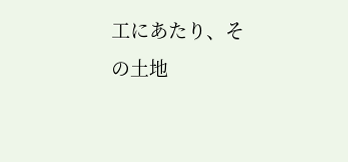工にあたり、その土地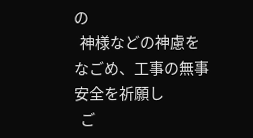の
  神様などの神慮をなごめ、工事の無事安全を祈願し
  ご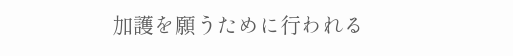加護を願うために行われる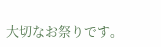大切なお祭りです。